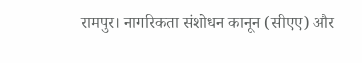रामपुर। नागरिकता संशोधन कानून (सीएए) और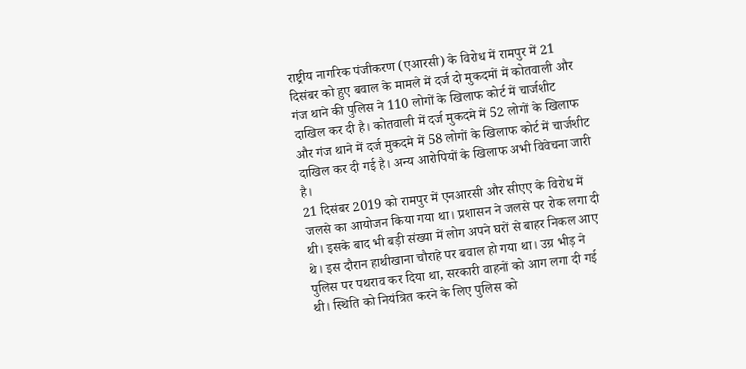राष्ट्रीय नागरिक पंजीकरण (एआरसी) के विरोध में रामपुर में 21 दिसंबर को हुए बवाल के मामले में दर्ज दो मुकदमों में कोतवाली और गंज थाने की पुलिस ने 110 लोगों के खिलाफ कोर्ट में चार्जशीट दाखिल कर दी है। कोतवाली में दर्ज मुकदमे में 52 लोगों के खिलाफ और गंज थाने में दर्ज मुकदमे में 58 लोगों के खिलाफ कोर्ट में चार्जशीट दाखिल कर दी गई है। अन्य आरोपियों के खिलाफ अभी विवेचना जारी है।
21 दिसंबर 2019 को रामपुर में एनआरसी और सीएए के विरोध में जलसे का आयोजन किया गया था। प्रशासन ने जलसे पर रोक लगा दी थी। इसके बाद भी बड़ी संख्या में लोग अपने घरों से बाहर निकल आए थे। इस दौरान हाथीखाना चौराहे पर बवाल हो गया था। उग्र भीड़ ने पुलिस पर पथराव कर दिया था, सरकारी वाहनों को आग लगा दी गई थी। स्थिति को नियंत्रित करने के लिए पुलिस को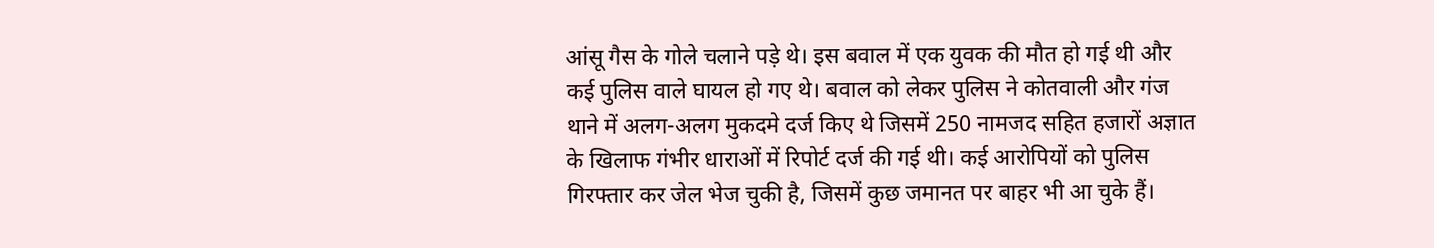आंसू गैस के गोले चलाने पड़े थे। इस बवाल में एक युवक की मौत हो गई थी और कई पुलिस वाले घायल हो गए थे। बवाल को लेकर पुलिस ने कोतवाली और गंज थाने में अलग-अलग मुकदमे दर्ज किए थे जिसमें 250 नामजद सहित हजारों अज्ञात के खिलाफ गंभीर धाराओं में रिपोर्ट दर्ज की गई थी। कई आरोपियों को पुलिस गिरफ्तार कर जेल भेज चुकी है, जिसमें कुछ जमानत पर बाहर भी आ चुके हैं।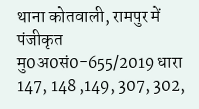थाना कोतवाली, रामपुर में पंजीकृत मु0अ0सं0-655/2019 धारा 147, 148 ,149, 307, 302,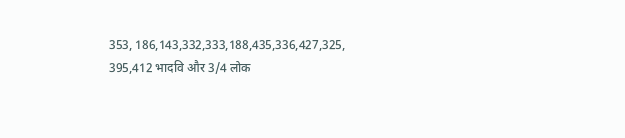353, 186,143,332,333,188,435,336,427,325, 395,412 भादवि और 3/4 लोक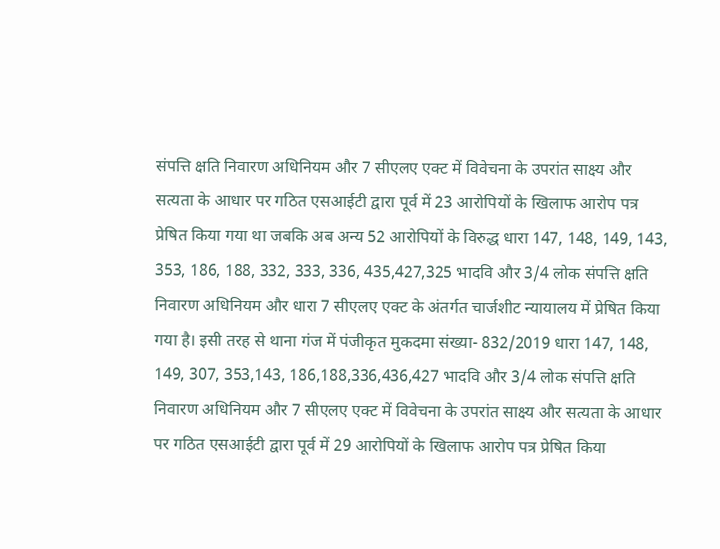संपत्ति क्षति निवारण अधिनियम और 7 सीएलए एक्ट में विवेचना के उपरांत साक्ष्य और सत्यता के आधार पर गठित एसआईटी द्वारा पूर्व में 23 आरोपियों के खिलाफ आरोप पत्र प्रेषित किया गया था जबकि अब अन्य 52 आरोपियों के विरुद्ध धारा 147, 148, 149, 143, 353, 186, 188, 332, 333, 336, 435,427,325 भादवि और 3/4 लोक संपत्ति क्षति निवारण अधिनियम और धारा 7 सीएलए एक्ट के अंतर्गत चार्जशीट न्यायालय में प्रेषित किया गया है। इसी तरह से थाना गंज में पंजीकृत मुकदमा संख्या- 832/2019 धारा 147, 148, 149, 307, 353,143, 186,188,336,436,427 भादवि और 3/4 लोक संपत्ति क्षति निवारण अधिनियम और 7 सीएलए एक्ट में विवेचना के उपरांत साक्ष्य और सत्यता के आधार पर गठित एसआईटी द्वारा पूर्व में 29 आरोपियों के खिलाफ आरोप पत्र प्रेषित किया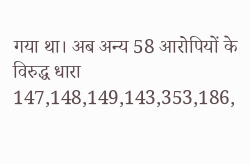गया था। अब अन्य 58 आरोपियों के विरुद्ध धारा 147,148,149,143,353,186,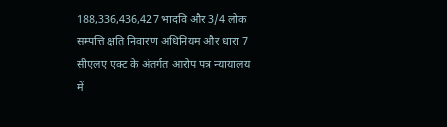188,336,436,427 भादवि और 3/4 लोक सम्पत्ति क्षति निवारण अधिनियम और धारा 7 सीएलए एक्ट के अंतर्गत आरोप पत्र न्यायालय में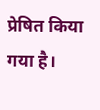प्रेषित किया गया है।